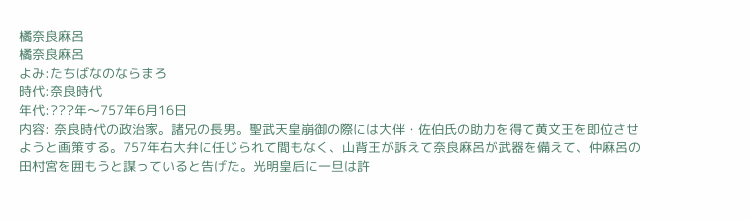橘奈良麻呂
橘奈良麻呂
よみ:たちばなのならまろ
時代:奈良時代
年代:???年〜757年6月16日
内容: 奈良時代の政治家。諸兄の長男。聖武天皇崩御の際には大伴・佐伯氏の助力を得て黄文王を即位させようと画策する。757年右大弁に任じられて間もなく、山背王が訴えて奈良麻呂が武器を備えて、仲麻呂の田村宮を囲もうと謀っていると告げた。光明皇后に一旦は許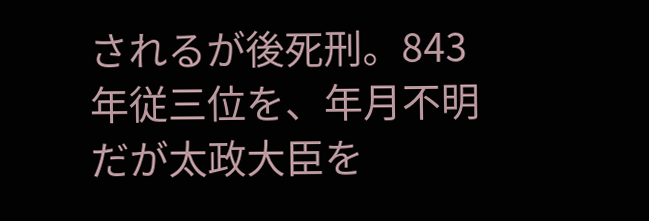されるが後死刑。843年従三位を、年月不明だが太政大臣を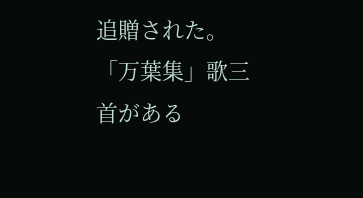追贈された。「万葉集」歌三首がある